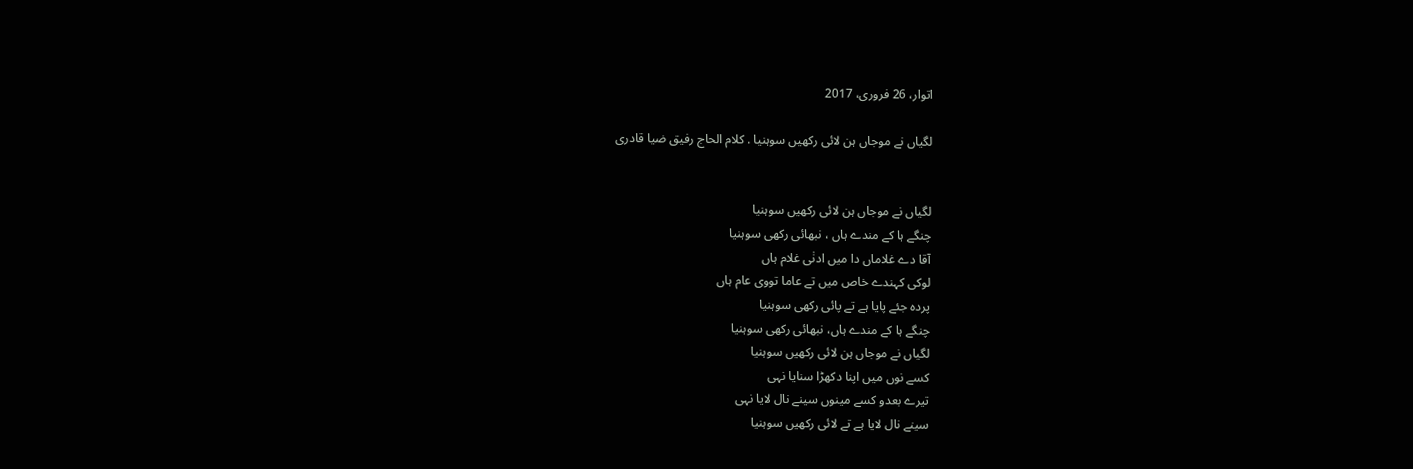اتوار، 26 فروری، 2017

لگیاں نے موجاں ہن لائی رکھیں سوہنیا . كلام الحاج رفیق ضیا قادری


لگیاں نے موجاں ہن لائی رکھیں سوہنیا
چنگے ہا کے مندے ہاں ، نبھائی رکھی سوہنیا
آقا دے غلاماں دا میں ادنٰی غلام ہاں
لوکی کہندے خاص میں تے عاما تووی عام ہاں
پردہ جئے پایا ہے تے پائی رکھی سوہنیا
چنگے ہا کے مندے ہاں، نبھائی رکھی سوہنیا
لگیاں نے موجاں ہن لائی رکھیں سوہنیا
کسے نوں میں اپنا دکھڑا سنایا نہی
تیرے بعدو کسے مینوں سینے نال لایا نہی
سینے نال لایا ہے تے لائی رکھیں سوہنیا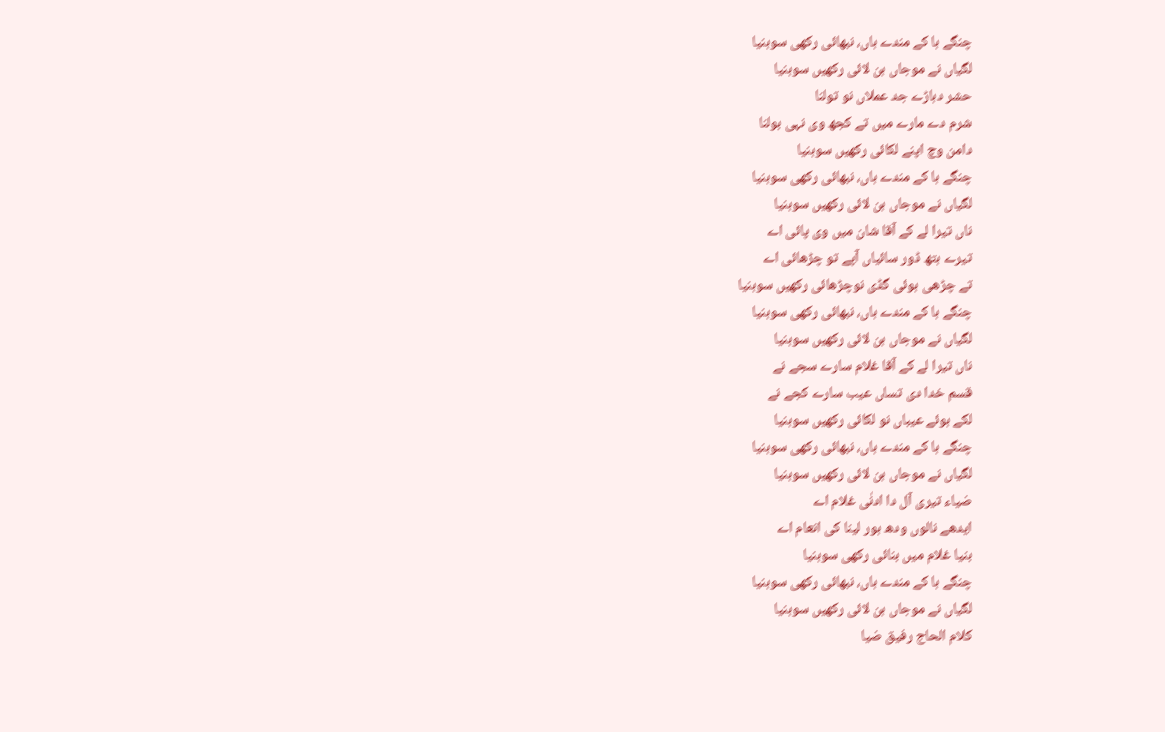چنگے ہا کے مندے ہاں، نبھائی رکھی سوہنیا
لگیاں نے موجاں ہن لائی رکھیں سوہنیا
حشر دہاڑے جد عملاں نو تولنا
شرم دے مارے میں تے کجھ وی نہی بولنا
دامن وچ اپنے لکائی رکھیں سوہنیا
چنگے ہا کے مندے ہاں، نبھائی رکھی سوہنیا
لگیاں نے موجاں ہن لائی رکھیں سوہنیا
ناں تیرا لے کے آقا شان میں وی پائی اے
تیرے ہتھ ڈور سائیاں آپے تو چڑھائی اے
تے چڑھی ہوئی گڈی نوچڑھائی رکھیں سوہنیا
چنگے ہا کے مندے ہاں، نبھائی رکھی سوہنیا
لگیاں نے موجاں ہن لائی رکھیں سوہنیا
ناں تیرا لے کے آقا غلام سارے سجے نے
قسم خدا دی تساں عیب سارے کجے نے
لکے ہوئے عیباں نو لکائی رکھیں سوہنیا
چنگے ہا کے مندے ہاں، نبھائی رکھی سوہنیا
لگیاں نے موجاں ہن لائی رکھیں سوہنیا
ضیاء تیری آل دا ادنٰی غلام اے
ایدھے نالوں ودھ ہور لینا کی انعام اے
بنیا غلام میں بنائی رکھی سوہنیا
چنگے ہا کے مندے ہاں، نبھائی رکھی سوہنیا
لگیاں نے موجاں ہن لائی رکھیں سوہنیا
كلام الحاج رفیق ضیا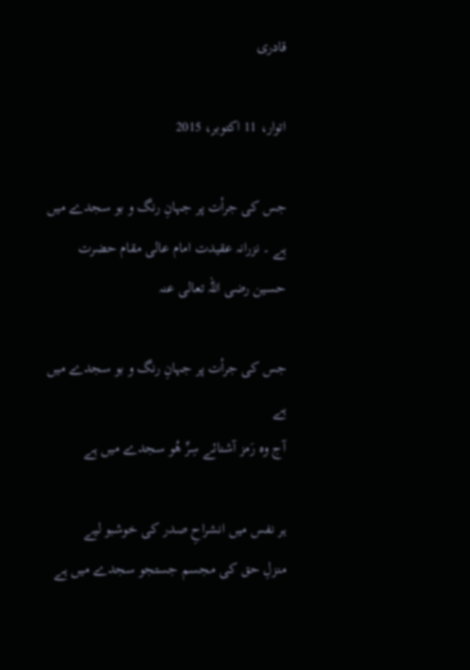قادری

اتوار، 11 اکتوبر، 2015

جس کی جرأت پر جہانِ رنگ و بو سجدے میں ہے ۔ نزرانہ عقیدت امام عالی مقام حضرت حسین رضی اللہ تعالی عنہ

جس کی جرأت پر جہانِ رنگ و بو سجدے میں ہے
آج وہ رَمز آشنائے سِرِّ ھُو سجدے میں ہے

ہر نفس میں انشراحِ صدر کی خوشبو لیے
منزلِ حق کی مجسم جستجو سجدے میں ہے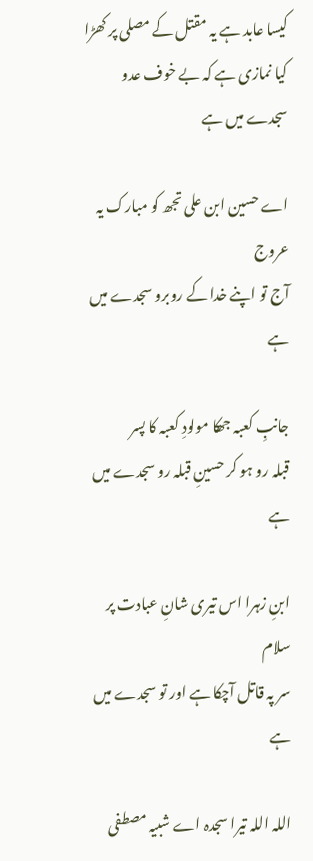کیسا عابد ہے یہ مقتل کے مصلی پر کھڑا
کیا نمازی ہے کہ بے خوف عدو سجدے میں ہے

اے حسین ابن علی تجھ کو مبارک یہ عروج
آج تو اپنے خدا کے روبرو سجدے میں ہے

جانبِ کعبہ جھکا مولودِ کعبہ کا پسر
قبلہ رو ہو کر حسینِ قبلہ رو سجدے میں ہے

ابنِ زہرا اس تیری شانِ عبادت پر سلام
سر پہ قاتل آچکا ہے اور تو سجدے میں ہے

اللہ اللہ تیرا سجدہ اے شبیہ مصطفی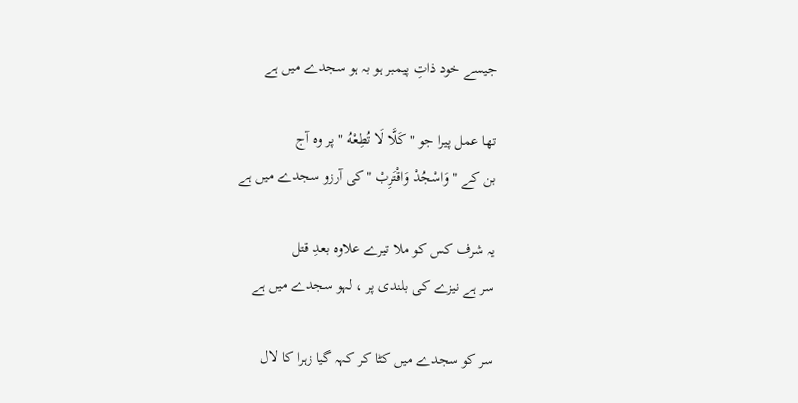جیسے خود ذاتِ پیمبر ہو بہ ہو سجدے میں ہے

تھا عمل پیرا جو " كَلَّا لَا تُطِعْهُ " پر وہ آج
بن کے " وَاسْجُدْ وَاقْتَرِبْ "کی آرزو سجدے میں ہے

یہ شرف کس کو ملا تیرے علاوہ بعدِ قتل
سر ہے نیزے کی بلندی پر ، لہو سجدے میں ہے

سر کو سجدے میں کٹا کر کہہ گیا زہرا کا لال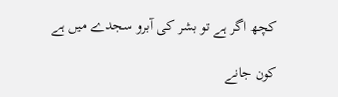کچھ اگر ہے تو بشر کی آبرو سجدے میں ہے

کون جانے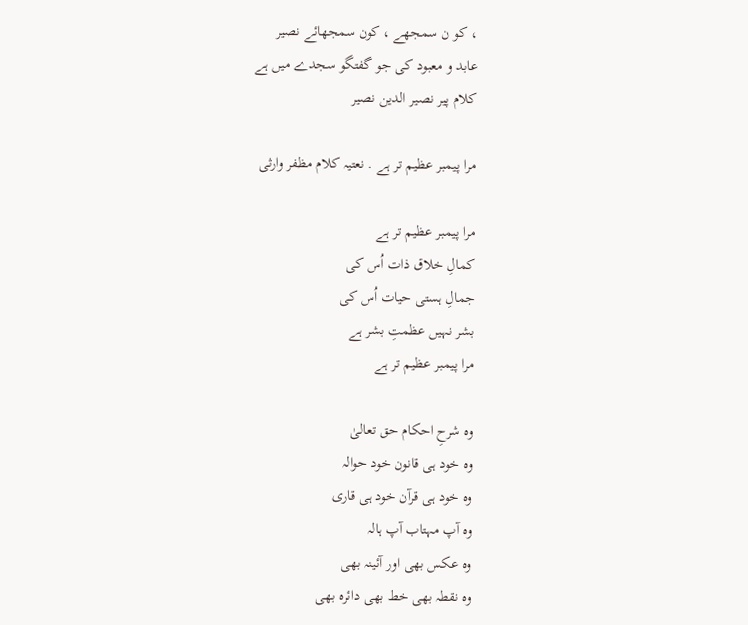، کو ن سمجھے ، کون سمجھائے نصیر
عابد و معبود کی جو گفتگو سجدے میں ہے
کلام پیر نصیر الدین نصیر

مرا پیمبر عظیم تر ہے . نعتیہ کلام مظفر وارثی

مرا پیمبر عظیم تر ہے
کمالِ خلاق ذات اُس کی
جمالِ ہستی حیات اُس کی
بشر نہیں عظمتِ بشر ہے
مرا پیمبر عظیم تر ہے

وہ شرحِ احکام حق تعالیٰ
وہ خود ہی قانون خود حوالہ
وہ خود ہی قرآن خود ہی قاری
وہ آپ مہتاب آپ ہالہ
وہ عکس بھی اور آئینہ بھی
وہ نقطہ بھی خط بھی دائرہ بھی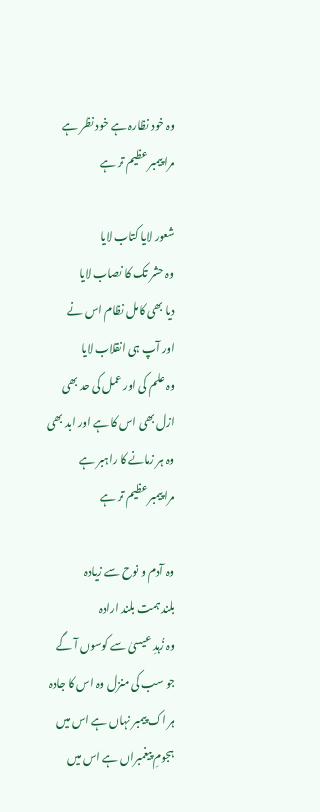وہ خود نظارہ ہے خود نظر ہے
مرا پیمبر عظیم تر ہے

شعور لایا کتاب لایا
وہ حشر تک کا نصاب لایا
دیا بھی کامل نظام اس نے
اور آپ ہی انقلاب لایا
وہ علم کی اور عمل کی حد بھی
ازل بھی اس کا ہے اور ابد بھی
وہ ہر زمانے کا راہبر ہے
مرا پیمبر عظیم تر ہے

وہ آدم و نوح سے زیادہ
بلند ہمت بلند ارادہ
وہ زُہدِ عیسیٰ سے کوسوں آ گے
جو سب کی منزل وہ اس کا جادہ
ہر اک پیمبر نہاں ہے اس میں
ہجومِ پیغمبراں ہے اس میں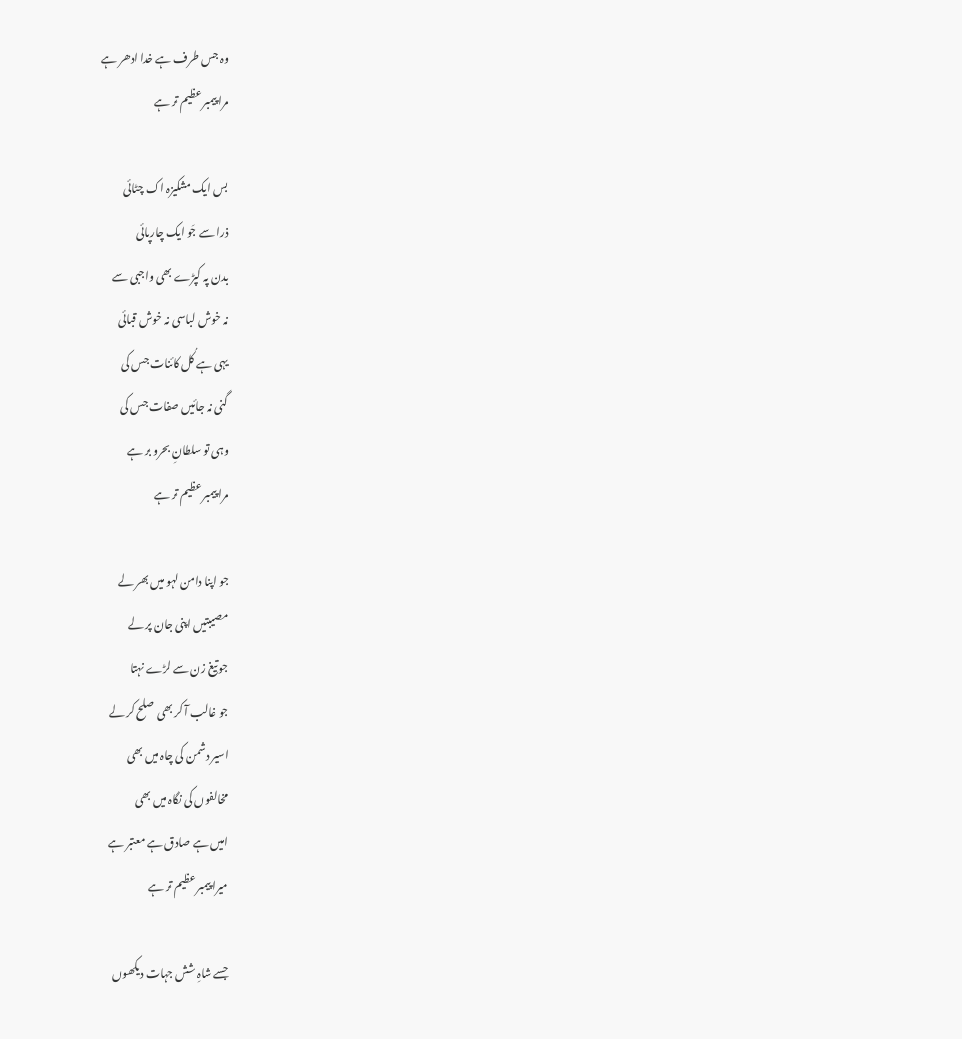وہ جس طرف ہے خدا ادھر ہے
مرا پیمبر عظیم تر ہے

بس ایک مشکیزہ اک چٹائی
ذرا سے جَو ایک چارپائی
بدن پہ کپڑے بھی واجبی سے
نہ خوش لباسی نہ خوش قبائی
یہی ہے کُل کائنات جس کی
گنی نہ جائيں صفات جس کی
وہی تو سلطانِ بحرو بر ہے
مرا پیمبر عظیم تر ہے

جو اپنا دامن لہو میں بھر لے
مصیبتیں اپنی جان پر لے
جو تیغ زن سے لڑے نہتا
جو غالب آ کر بھی صلح کر لے
اسیر دشمن کی چاہ میں بھی
مخالفوں کی نگاہ میں بھی
امیں ہے صادق ہے معتبر ہے
میرا پیمبر عظیم تر ہے

جسے شاہِ شش جہات دیکھوں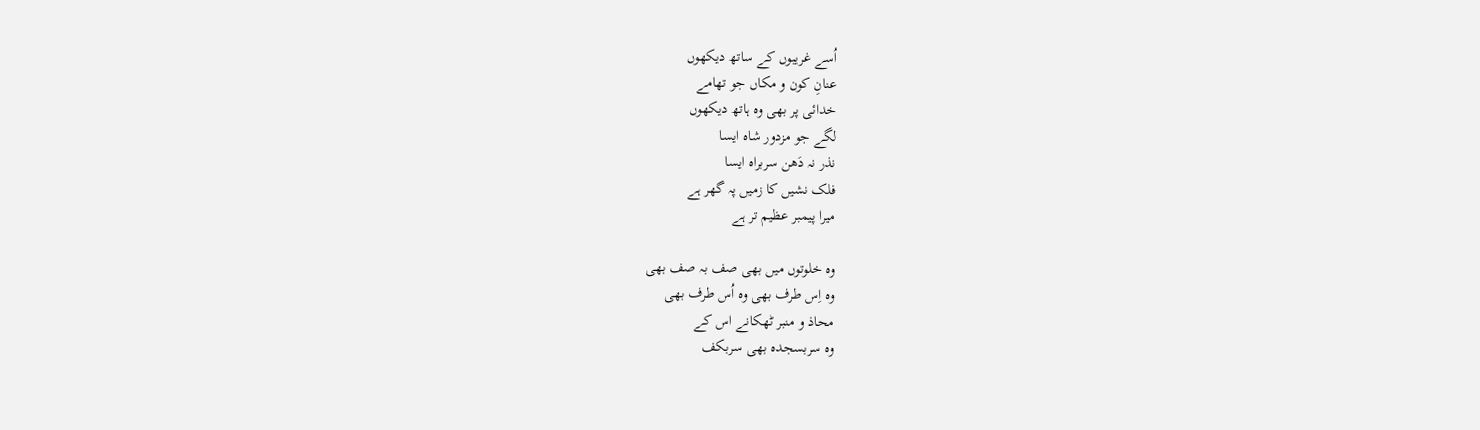اُسے غریبوں کے ساتھ دیکھوں
عنانِ کون و مکاں جو تھامے
خدائی پر بھی وہ ہاتھ دیکھوں
لگے جو مزدور شاہ ایسا
نذر نہ دَھن سربراہ ایسا
فلک نشیں کا زمیں پہ گھر ہے
میرا پیمبر عظیم تر ہے

وہ خلوتوں میں بھی صف بہ صف بھی
وہ اِس طرف بھی وہ اُس طرف بھی
محاذ و منبر ٹھکانے اس کے
وہ سربسجدہ بھی سربکف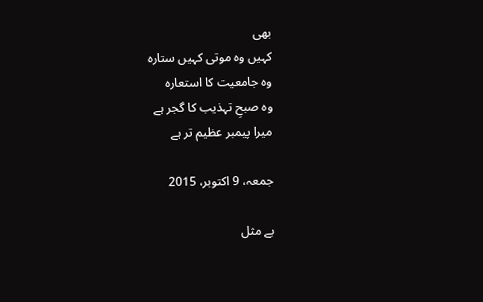بھی
کہیں وہ موتی کہیں ستارہ
وہ جامعیت کا استعارہ
وہ صبحِ تہذیب کا گجر ہے
میرا پیمبر عظیم تر ہے

جمعہ، 9 اکتوبر، 2015

بے مثل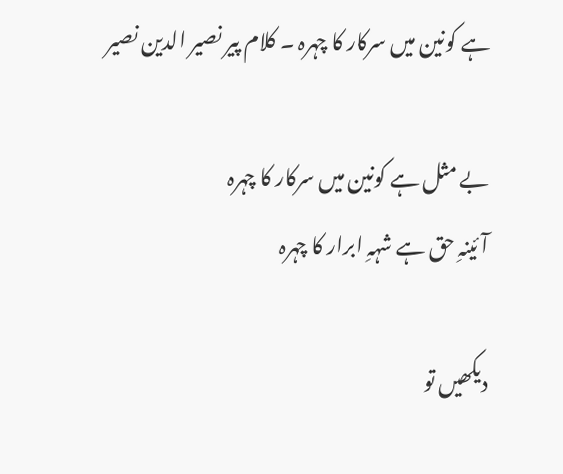ہے کونین میں سرکار کا چہرہ ۔ کلام پیر نصیر الدین نصیر

بے مثل ہے کونین میں سرکار کا چہرہ
آئینہِ حق ہے شہہِ ابرار کا چہرہ

دیکھیں تو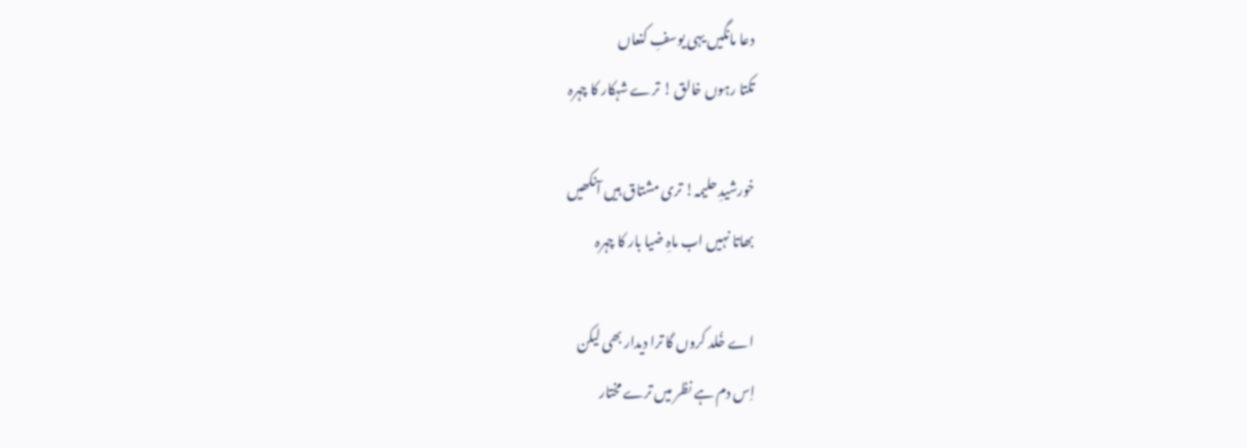دعا مانگیں یہی یوسفِ کنعاں
تکتا رہوں خالق ! ترے شہکار کا چہرہ

خورشیدِ حلیمہ! تری مشتاق ہیں آنکھیں
بھاتا نہیں اب ماہِ ضیا بار کا چہرہ

اے خُلد کروں گا ترا دیدار بھی لیکن
اِس دم ہے نظر میں ترے مختار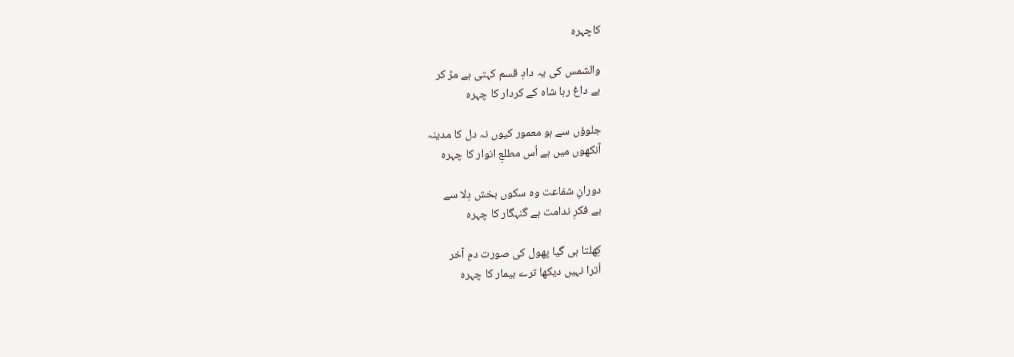کاچہرہ

والشمس کی یہ دادِ قسم کہتی ہے مڑ کر
بے داغ رہا شاہ کے کردار کا چہرہ

جلوؤں سے ہو معمور کیوں نہ دل کا مدینہ
آنکھوں میں ہے اُس مطلعِ انوار کا چہرہ

دورانِ شفاعت وہ سکوں بخش دِلا سے
بے فکرِ ندامت ہے گنہگار کا چہرہ

کِھلتا ہی گیا پھول کی صورت دمِ آخر
اُترا نہیں دیکھا ترے بیمار کا چہرہ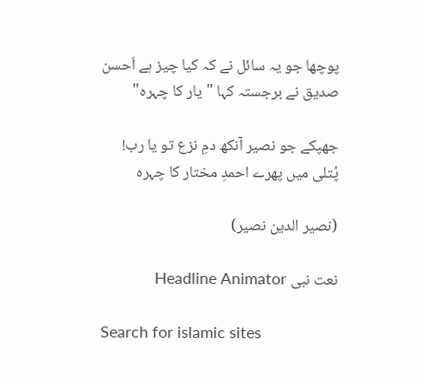پوچھا جو یہ سائل نے کہ کیا چیز ہے اَحسن
صدیق نے برجستہ کہا "یار کا چہرہ"

جھپکے جو نصیر آنکھ دمِ نزع تو یا رب!
پُتلی میں پھرے احمدِ مختار کا چہرہ

(نصیر الدین نصیر)

نعت نبی Headline Animator

Search for islamic sites